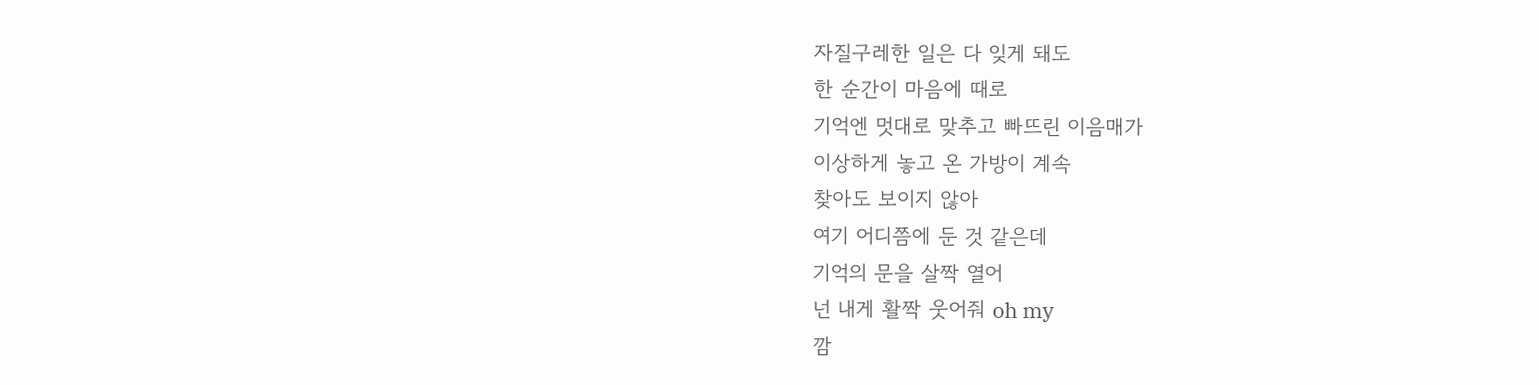자질구레한 일은 다 잊게 돼도
한 순간이 마음에 때로
기억엔 멋대로 맞추고 빠뜨린 이음매가
이상하게 놓고 온 가방이 계속
찾아도 보이지 않아
여기 어디쯤에 둔 것 같은데
기억의 문을 살짝 열어
넌 내게 활짝 웃어줘 oh my
깜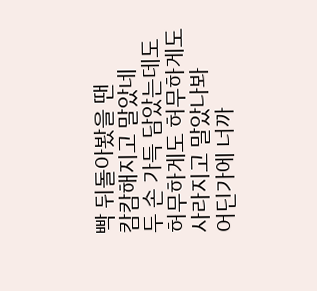빡 뒤돌아봤을 땐
캄캄해지고 말았네
두 손 가득 담았는데도
허무하게도 허무하게도
사라지고 말았나봐
어딘가에 너까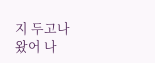지 두고나왔어 나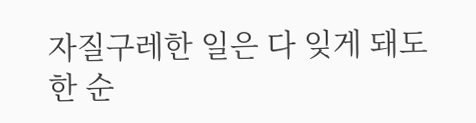자질구레한 일은 다 잊게 돼도
한 순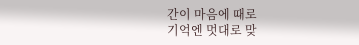간이 마음에 때로
기억엔 멋대로 맞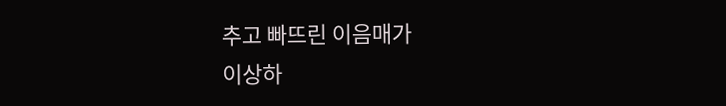추고 빠뜨린 이음매가
이상하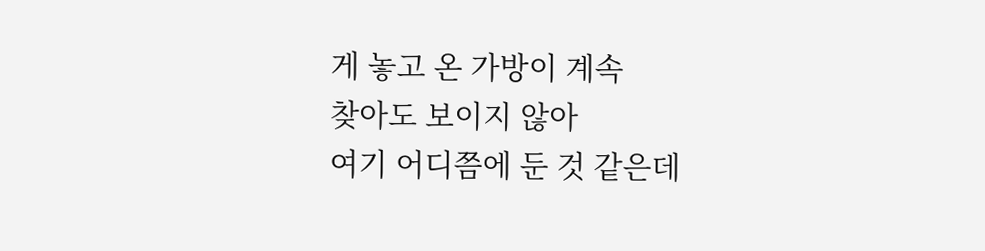게 놓고 온 가방이 계속
찾아도 보이지 않아
여기 어디쯤에 둔 것 같은데